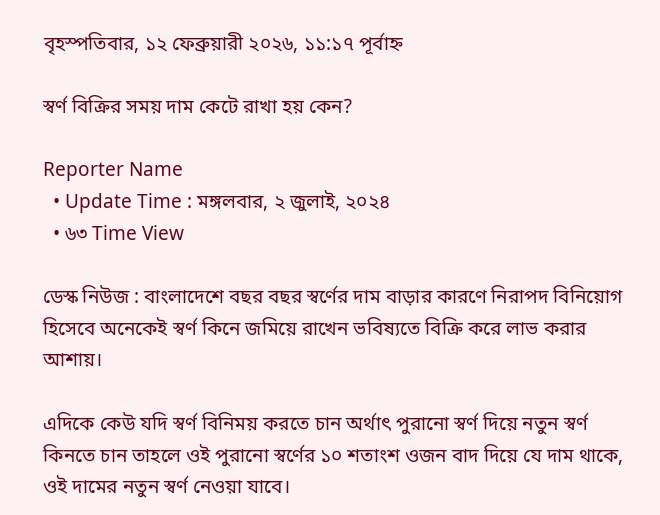বৃহস্পতিবার, ১২ ফেব্রুয়ারী ২০২৬, ১১:১৭ পূর্বাহ্ন

স্বর্ণ বিক্রির সময় দাম কেটে রাখা হয় কেন?

Reporter Name
  • Update Time : মঙ্গলবার, ২ জুলাই, ২০২৪
  • ৬৩ Time View

ডেস্ক নিউজ : বাংলাদেশে বছর বছর স্বর্ণের দাম বাড়ার কারণে নিরাপদ বিনিয়োগ হিসেবে অনেকেই স্বর্ণ কিনে জমিয়ে রাখেন ভবিষ্যতে বিক্রি করে লাভ করার আশায়।

এদিকে কেউ যদি স্বর্ণ বিনিময় করতে চান অর্থাৎ পুরানো স্বর্ণ দিয়ে নতুন স্বর্ণ কিনতে চান তাহলে ওই পুরানো স্বর্ণের ১০ শতাংশ ওজন বাদ দিয়ে যে দাম থাকে, ওই দামের নতুন স্বর্ণ নেওয়া যাবে।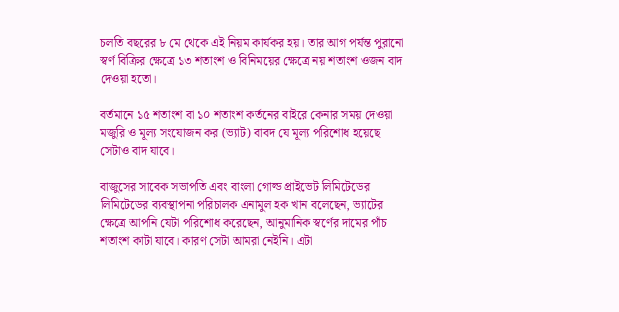চলতি বছরের ৮ মে থেকে এই নিয়ম কার্যকর হয়। তার আগ পর্যন্ত পুরানো স্বর্ণ বিক্রির ক্ষেত্রে ১৩ শতাংশ ও বিনিময়ের ক্ষেত্রে নয় শতাংশ ওজন বাদ দেওয়া হতো।

বর্তমানে ১৫ শতাংশ বা ১০ শতাংশ কর্তনের বাইরে কেনার সময় দেওয়া মজুরি ও মূল্য সংযোজন কর (ভ্যাট) বাবদ যে মূল্য পরিশোধ হয়েছে সেটাও বাদ যাবে।

বাজুসের সাবেক সভাপতি এবং বাংলা গোল্ড প্রাইভেট লিমিটেডের লিমিটেডের ব্যবস্থাপনা পরিচালক এনামুল হক খান বলেছেন, ভ্যাটের ক্ষেত্রে আপনি যেটা পরিশোধ করেছেন, আনুমানিক স্বর্ণের দামের পাঁচ শতাংশ কাটা যাবে। কারণ সেটা আমরা নেইনি। এটা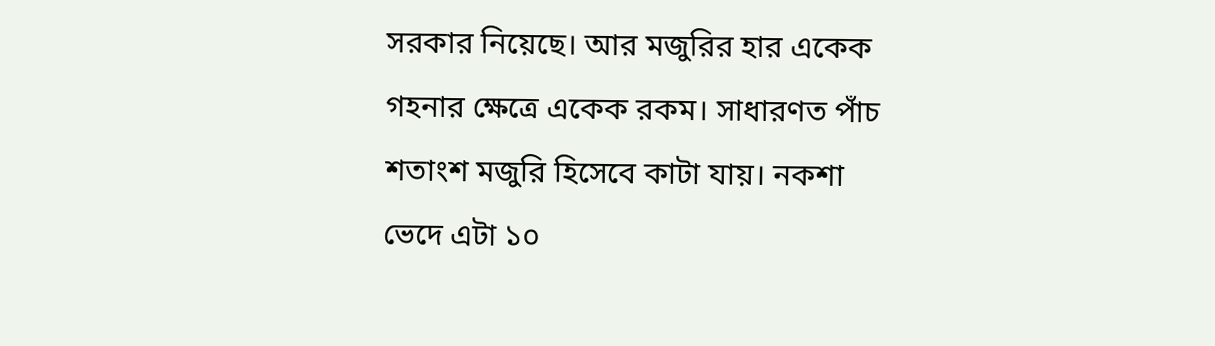সরকার নিয়েছে। আর মজুরির হার একেক গহনার ক্ষেত্রে একেক রকম। সাধারণত পাঁচ শতাংশ মজুরি হিসেবে কাটা যায়। নকশা ভেদে এটা ১০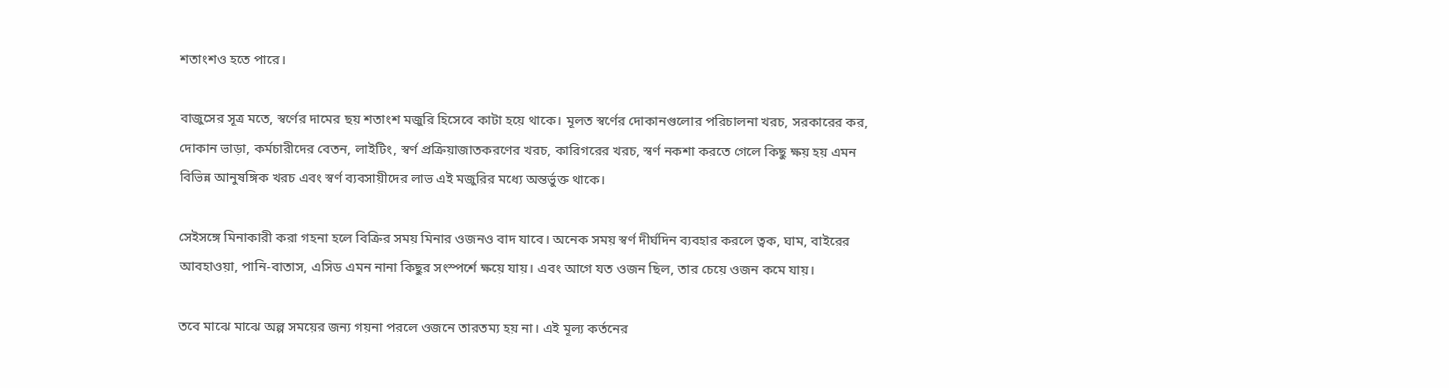শতাংশও হতে পারে।

বাজুসের সূত্র মতে, স্বর্ণের দামের ছয় শতাংশ মজুরি হিসেবে কাটা হয়ে থাকে। মূলত স্বর্ণের দোকানগুলোর পরিচালনা খরচ, সরকারের কর, দোকান ভাড়া, কর্মচারীদের বেতন, লাইটিং, স্বর্ণ প্রক্রিয়াজাতকরণের খরচ, কারিগরের খরচ, স্বর্ণ নকশা করতে গেলে কিছু ক্ষয় হয় এমন বিভিন্ন আনুষঙ্গিক খরচ এবং স্বর্ণ ব্যবসায়ীদের লাভ এই মজুরির মধ্যে অন্তর্ভুক্ত থাকে।

সেইসঙ্গে মিনাকারী করা গহনা হলে বিক্রির সময় মিনার ওজনও বাদ যাবে। অনেক সময় স্বর্ণ দীর্ঘদিন ব্যবহার করলে ত্বক, ঘাম, বাইরের আবহাওয়া, পানি-বাতাস, এসিড এমন নানা কিছুর সংস্পর্শে ক্ষয়ে যায়। এবং আগে যত ওজন ছিল, তার চেয়ে ওজন কমে যায়।

তবে মাঝে মাঝে অল্প সময়ের জন্য গয়না পরলে ওজনে তারতম্য হয় না। এই মূল্য কর্তনের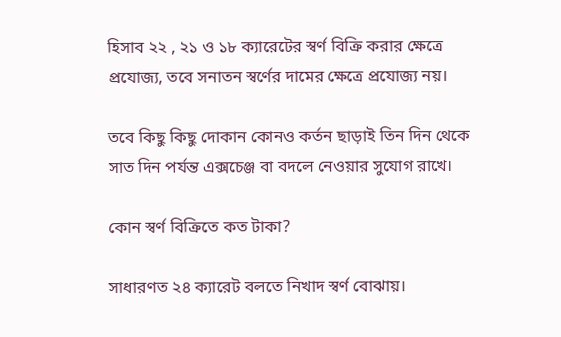হিসাব ২২ , ২১ ও ১৮ ক্যারেটের স্বর্ণ বিক্রি করার ক্ষেত্রে প্রযোজ্য, তবে সনাতন স্বর্ণের দামের ক্ষেত্রে প্রযোজ্য নয়।

তবে কিছু কিছু দোকান কোনও কর্তন ছাড়াই তিন দিন থেকে সাত দিন পর্যন্ত এক্সচেঞ্জ বা বদলে নেওয়ার সুযোগ রাখে।

কোন স্বর্ণ বিক্রিতে কত টাকা?

সাধারণত ২৪ ক্যারেট বলতে নিখাদ স্বর্ণ বোঝায়।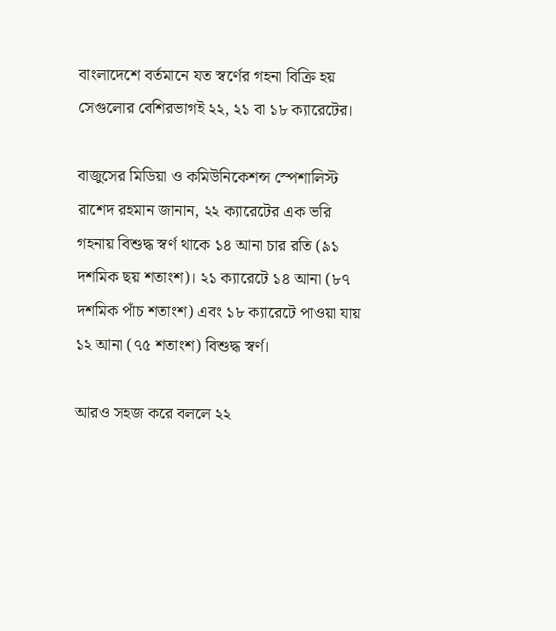বাংলাদেশে বর্তমানে যত স্বর্ণের গহনা বিক্রি হয় সেগুলোর বেশিরভাগই ২২, ২১ বা ১৮ ক্যারেটের।

বাজুসের মিডিয়া ও কমিউনিকেশন্স স্পেশালিস্ট রাশেদ রহমান জানান, ২২ ক্যারেটের এক ভরি গহনায় বিশুদ্ধ স্বর্ণ থাকে ১৪ আনা চার রতি (৯১ দশমিক ছয় শতাংশ)। ২১ ক্যারেটে ১৪ আনা (৮৭ দশমিক পাঁচ শতাংশ) এবং ১৮ ক্যারেটে পাওয়া যায় ১২ আনা (৭৫ শতাংশ) বিশুদ্ধ স্বর্ণ।

আরও সহজ করে বললে ২২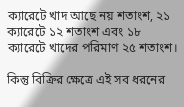ক্যারেটে খাদ আছে নয় শতাংশ, ২১ ক্যারেটে ১২ শতাংশ এবং ১৮ ক্যারেটে খাদের পরিমাণ ২৫ শতাংশ।

কিন্তু বিক্রির ক্ষেত্রে এই সব ধরনের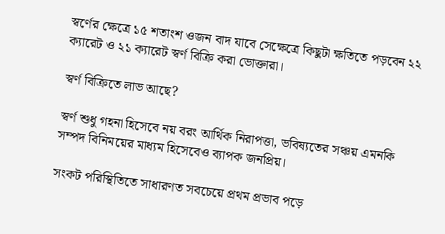স্বর্ণের ক্ষেত্রে ১৫ শতাংশ ওজন বাদ যাবে সেক্ষেত্রে কিছুটা ক্ষতিতে পড়বেন ২২ ক্যারেট ও ২১ ক্যারেট স্বর্ণ বিক্রি করা ভোক্তারা।

স্বর্ণ বিক্রিতে লাভ আছে?

স্বর্ণ শুধু গহনা হিসেবে নয় বরং আর্থিক নিরাপত্তা, ভবিষ্যতের সঞ্চয় এমনকি সম্পদ বিনিময়ের মাধ্যম হিসেবেও ব্যাপক জনপ্রিয়।

সংকট পরিস্থিতিতে সাধারণত সবচেয়ে প্রথম প্রভাব পড়ে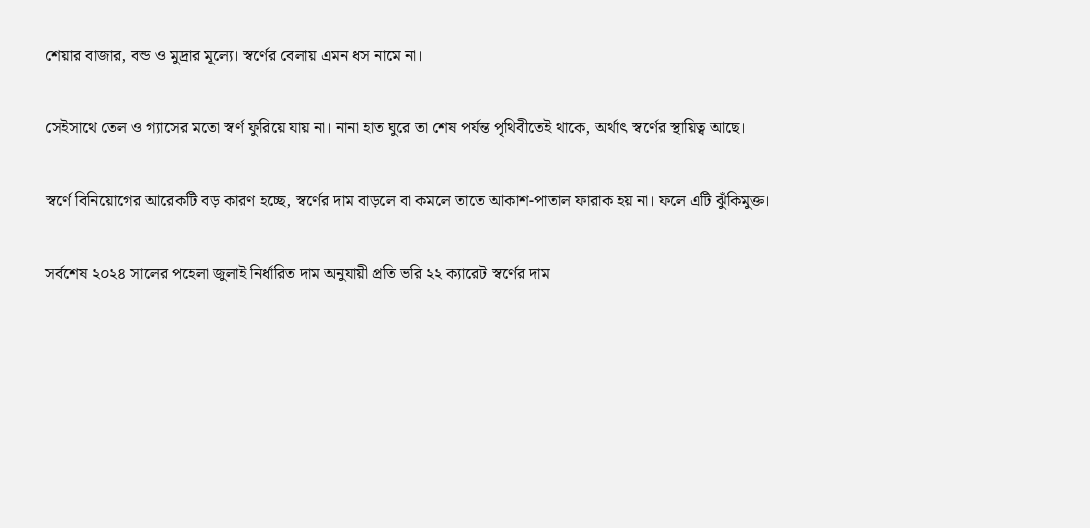শেয়ার বাজার, বন্ড ও মুদ্রার মূল্যে। স্বর্ণের বেলায় এমন ধস নামে না।

সেইসাথে তেল ও গ্যাসের মতো স্বর্ণ ফুরিয়ে যায় না। নানা হাত ঘুরে তা শেষ পর্যন্ত পৃথিবীতেই থাকে, অর্থাৎ স্বর্ণের স্থায়িত্ব আছে।

স্বর্ণে বিনিয়োগের আরেকটি বড় কারণ হচ্ছে, স্বর্ণের দাম বাড়লে বা কমলে তাতে আকাশ-পাতাল ফারাক হয় না। ফলে এটি ঝুঁকিমুক্ত।

সর্বশেষ ২০২৪ সালের পহেলা জুলাই নির্ধারিত দাম অনুযায়ী প্রতি ভরি ২২ ক্যারেট স্বর্ণের দাম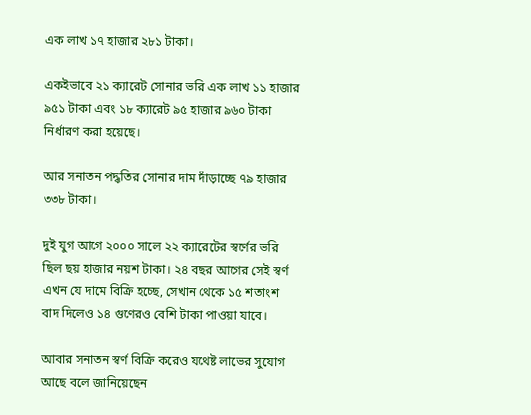এক লাখ ১৭ হাজার ২৮১ টাকা।

একইভাবে ২১ ক্যারেট সোনার ভরি এক লাখ ১১ হাজার ৯৫১ টাকা এবং ১৮ ক্যারেট ৯৫ হাজার ৯৬০ টাকা নির্ধারণ করা হয়েছে।

আর সনাতন পদ্ধতির সোনার দাম দাঁড়াচ্ছে ৭৯ হাজার ৩৩৮ টাকা।

দুই যুগ আগে ২০০০ সালে ২২ ক্যারেটের স্বর্ণের ভরি ছিল ছয় হাজার নয়শ টাকা। ২৪ বছর আগের সেই স্বর্ণ এখন যে দামে বিক্রি হচ্ছে, সেখান থেকে ১৫ শতাংশ বাদ দিলেও ১৪ গুণেরও বেশি টাকা পাওয়া যাবে।

আবার সনাতন স্বর্ণ বিক্রি করেও যথেষ্ট লাভের সুযোগ আছে বলে জানিয়েছেন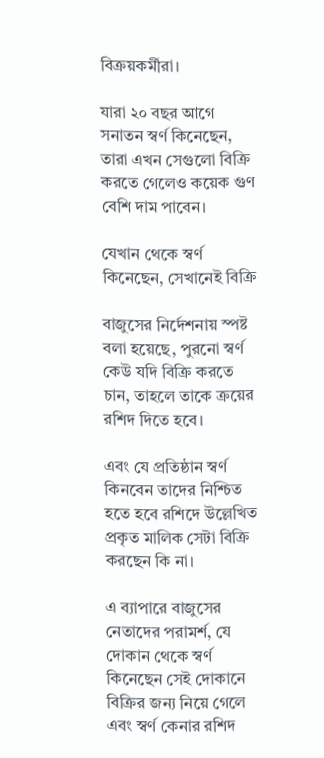বিক্রয়কর্মীরা।

যারা ২০ বছর আগে সনাতন স্বর্ণ কিনেছেন, তারা এখন সেগুলো বিক্রি করতে গেলেও কয়েক গুণ বেশি দাম পাবেন।

যেখান থেকে স্বর্ণ কিনেছেন, সেখানেই বিক্রি

বাজুসের নির্দেশনায় স্পষ্ট বলা হয়েছে, পুরনো স্বর্ণ কেউ যদি বিক্রি করতে চান, তাহলে তাকে ক্রয়ের রশিদ দিতে হবে।

এবং যে প্রতিষ্ঠান স্বর্ণ কিনবেন তাদের নিশ্চিত হতে হবে রশিদে উল্লেখিত প্রকৃত মালিক সেটা বিক্রি করছেন কি না।

এ ব্যাপারে বাজুসের নেতাদের পরামর্শ, যে দোকান থেকে স্বর্ণ কিনেছেন সেই দোকানে বিক্রির জন্য নিয়ে গেলে এবং স্বর্ণ কেনার রশিদ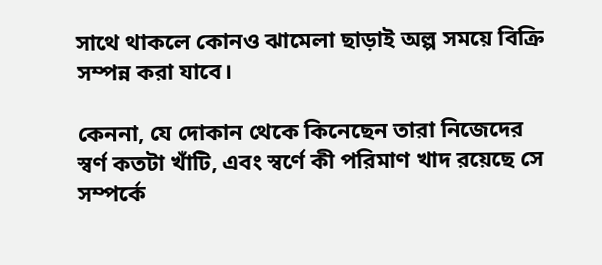সাথে থাকলে কোনও ঝামেলা ছাড়াই অল্প সময়ে বিক্রি সম্পন্ন করা যাবে।

কেননা, যে দোকান থেকে কিনেছেন তারা নিজেদের স্বর্ণ কতটা খাঁটি, এবং স্বর্ণে কী পরিমাণ খাদ রয়েছে সে সম্পর্কে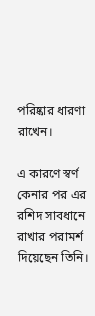পরিষ্কার ধারণা রাখেন।

এ কারণে স্বর্ণ কেনার পর এর রশিদ সাবধানে রাখার পরামর্শ দিয়েছেন তিনি।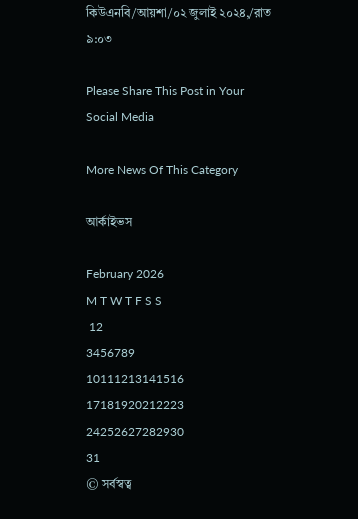কিউএনবি/আয়শা/০২ জুলাই ২০২৪,/রাত ৯:০৩

Please Share This Post in Your Social Media

More News Of This Category

আর্কাইভস

February 2026
M T W T F S S
 12
3456789
10111213141516
17181920212223
24252627282930
31
© সর্বস্বত্ব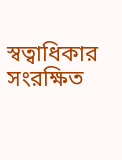স্বত্বাধিকার সংরক্ষিত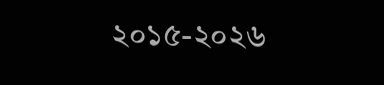২০১৫-২০২৬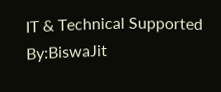IT & Technical Supported By:BiswaJit